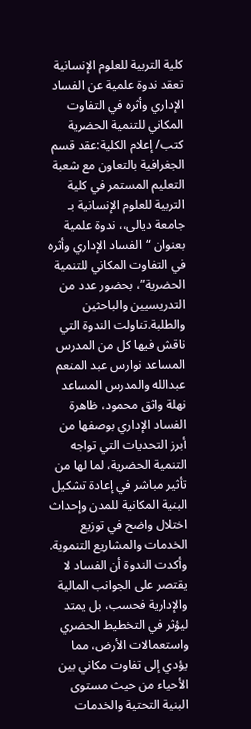كلية التربية للعلوم الإنسانية تعقد ندوة علمية عن الفساد الإداري وأثره في التفاوت المكاني للتنمية الحضرية
كتب/ إعلام الكلية:عقد قسم الجغرافية بالتعاون مع شعبة التعليم المستمر في كلية التربية للعلوم الإنسانية بـ جامعة ديالى،، ندوة علمية بعنوان “الفساد الإداري وأثره في التفاوت المكاني للتنمية الحضرية”، بحضور عدد من التدريسيين والباحثين والطلبة.تناولت الندوة التي ناقش فيها كل من المدرس المساعد نوارس عبد المنعم عبدالله والمدرس المساعد نهلة واثق محمود، ظاهرة الفساد الإداري بوصفها من أبرز التحديات التي تواجه التنمية الحضرية، لما لها من تأثير مباشر في إعادة تشكيل البنية المكانية للمدن وإحداث اختلال واضح في توزيع الخدمات والمشاريع التنموية. وأكدت الندوة أن الفساد لا يقتصر على الجوانب المالية والإدارية فحسب، بل يمتد ليؤثر في التخطيط الحضري واستعمالات الأرض، مما يؤدي إلى تفاوت مكاني بين الأحياء من حيث مستوى البنية التحتية والخدمات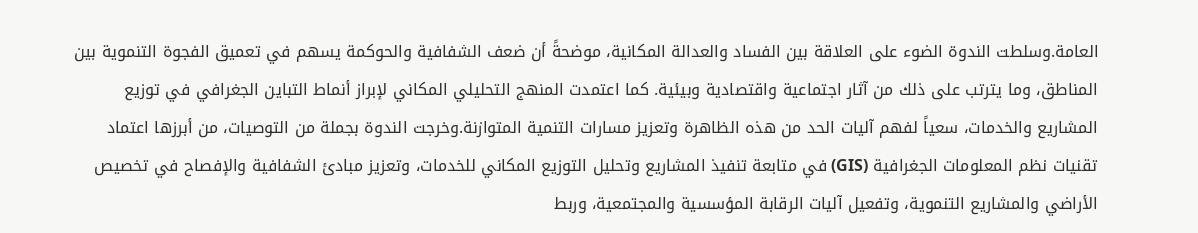العامة.وسلطت الندوة الضوء على العلاقة بين الفساد والعدالة المكانية، موضحةً أن ضعف الشفافية والحوكمة يسهم في تعميق الفجوة التنموية بين المناطق، وما يترتب على ذلك من آثار اجتماعية واقتصادية وبيئية. كما اعتمدت المنهج التحليلي المكاني لإبراز أنماط التباين الجغرافي في توزيع المشاريع والخدمات، سعياً لفهم آليات الحد من هذه الظاهرة وتعزيز مسارات التنمية المتوازنة.وخرجت الندوة بجملة من التوصيات، من أبرزها اعتماد تقنيات نظم المعلومات الجغرافية (GIS) في متابعة تنفيذ المشاريع وتحليل التوزيع المكاني للخدمات، وتعزيز مبادئ الشفافية والإفصاح في تخصيص الأراضي والمشاريع التنموية، وتفعيل آليات الرقابة المؤسسية والمجتمعية، وربط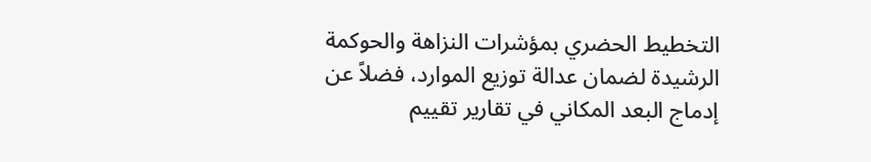التخطيط الحضري بمؤشرات النزاهة والحوكمة الرشيدة لضمان عدالة توزيع الموارد، فضلاً عن إدماج البعد المكاني في تقارير تقييم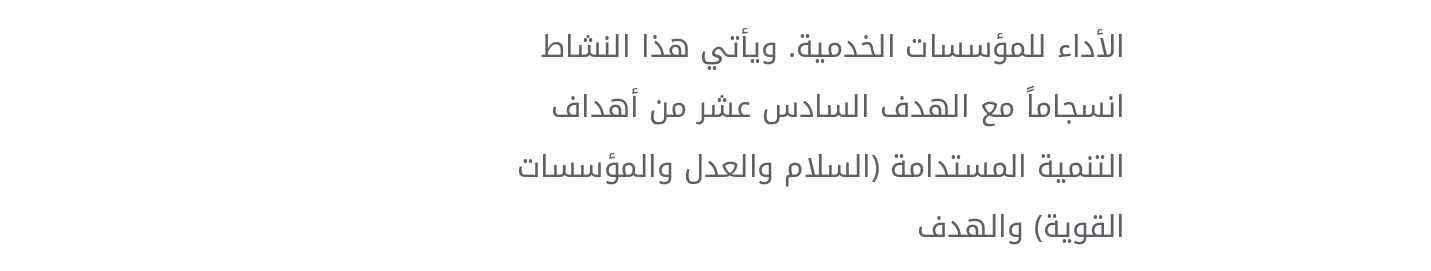الأداء للمؤسسات الخدمية. ويأتي هذا النشاط انسجاماً مع الهدف السادس عشر من أهداف التنمية المستدامة (السلام والعدل والمؤسسات القوية) والهدف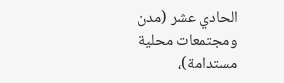الحادي عشر (مدن ومجتمعات محلية مستدامة)،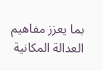بما يعزز مفاهيم العدالة المكانية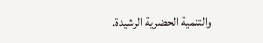والتنمية الحضرية الرشيدة.